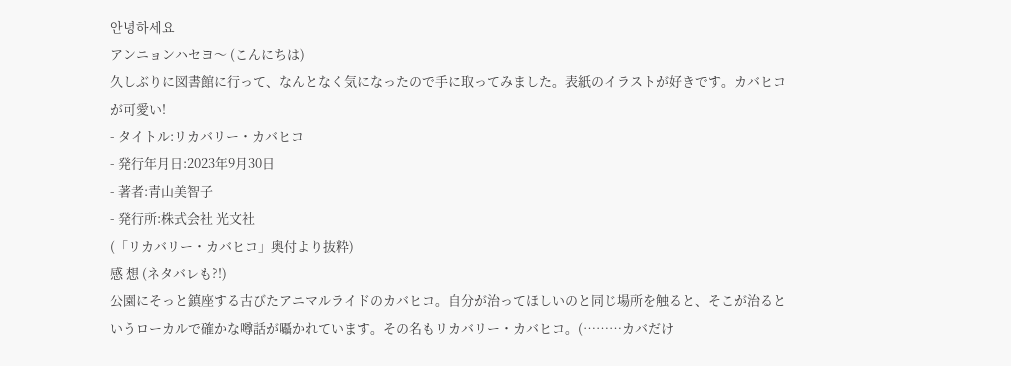안녕하세요
アンニョンハセヨ〜 (こんにちは)
久しぶりに図書館に行って、なんとなく気になったので手に取ってみました。表紙のイラストが好きです。カバヒコが可愛い!
- タイトル:リカバリー・カバヒコ
- 発行年月日:2023年9月30日
- 著者:青山美智子
- 発行所:株式会社 光文社
(「リカバリー・カバヒコ」奥付より抜粋)
感 想 (ネタバレも?!)
公園にそっと鎮座する古びたアニマルライドのカバヒコ。自分が治ってほしいのと同じ場所を触ると、そこが治るというローカルで確かな噂話が囁かれています。その名もリカバリー・カバヒコ。(………カバだけ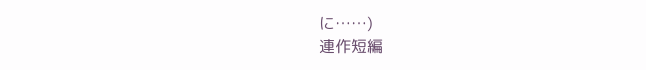に……)
連作短編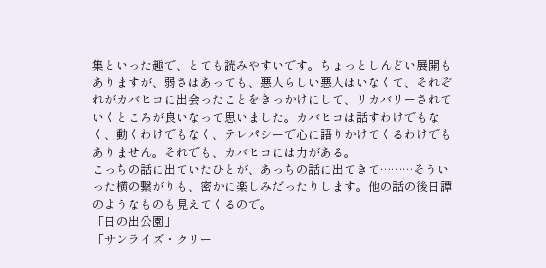集といった趣で、とても読みやすいです。ちょっとしんどい展開もありますが、弱さはあっても、悪人らしい悪人はいなくて、それぞれがカバヒコに出会ったことをきっかけにして、リカバリーされていくところが良いなって思いました。カバヒコは話すわけでもなく、動くわけでもなく、テレパシーで心に語りかけてくるわけでもありません。それでも、カバヒコには力がある。
こっちの話に出ていたひとが、あっちの話に出てきて………そういった横の繋がりも、密かに楽しみだったりします。他の話の後日譚のようなものも見えてくるので。
「日の出公園」
「サンライズ・クリー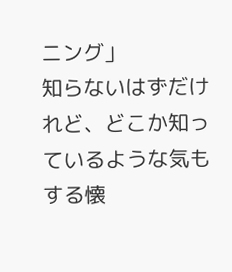ニング」
知らないはずだけれど、どこか知っているような気もする懐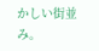かしい街並み。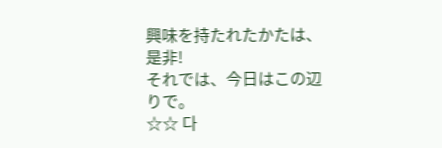興味を持たれたかたは、是非!
それでは、今日はこの辺りで。
☆☆ 다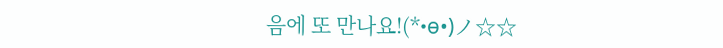음에 또 만나요!(*•ө•)ノ☆☆